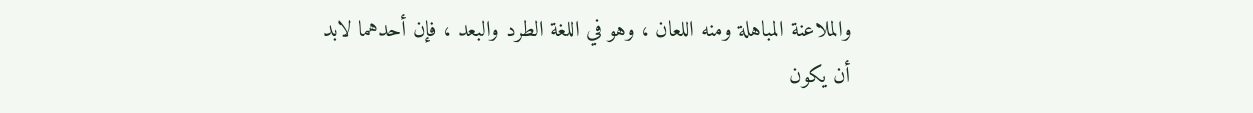والملاعنة المباهلة ومنه اللعان ، وهو في اللغة الطرد والبعد ، فإن أحدهما لابد
أن يكون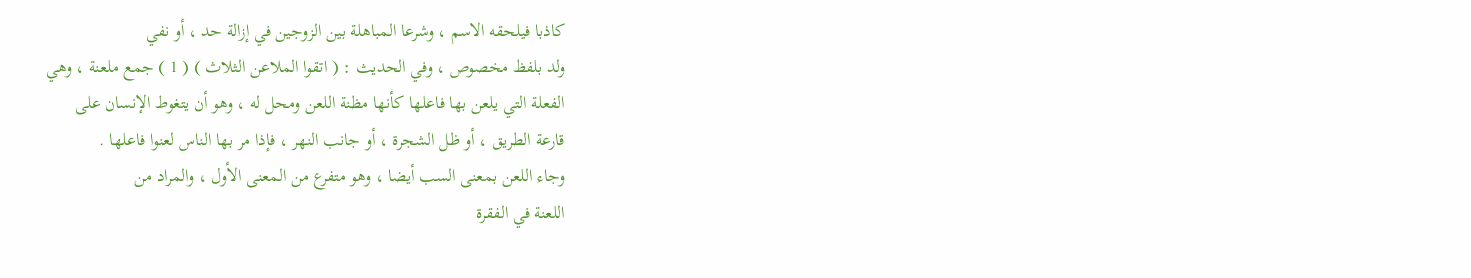كاذبا فيلحقه الاسم ، وشرعا المباهلة بين الزوجين في إزالة حد ، أو نفي
ولد بلفظ مخصوص ، وفي الحديث : ( اتقوا الملاعن الثلاث ) ( 1 ) جمع ملعنة ، وهي
الفعلة التي يلعن بها فاعلها كأنها مظنة اللعن ومحل له ، وهو أن يتغوط الإنسان على
قارعة الطريق ، أو ظل الشجرة ، أو جانب النهر ، فإذا مر بها الناس لعنوا فاعلها .
وجاء اللعن بمعنى السب أيضا ، وهو متفرع من المعنى الأول ، والمراد من
اللعنة في الفقرة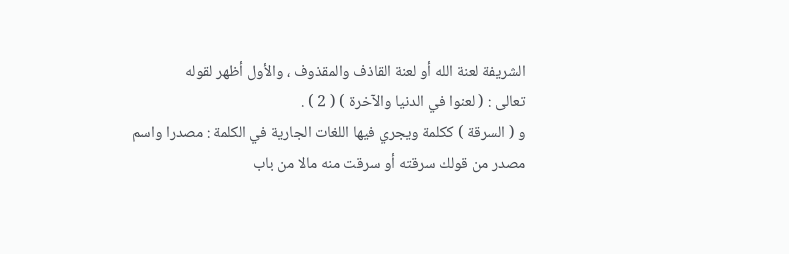الشريفة لعنة الله أو لعنة القاذف والمقذوف ، والأول أظهر لقوله
تعالى : ( لعنوا في الدنيا والآخرة ) ( 2 ) .
و ( السرقة ) ككلمة ويجري فيها اللغات الجارية في الكلمة : مصدرا واسم
مصدر من قولك سرقته أو سرقت منه مالا من باب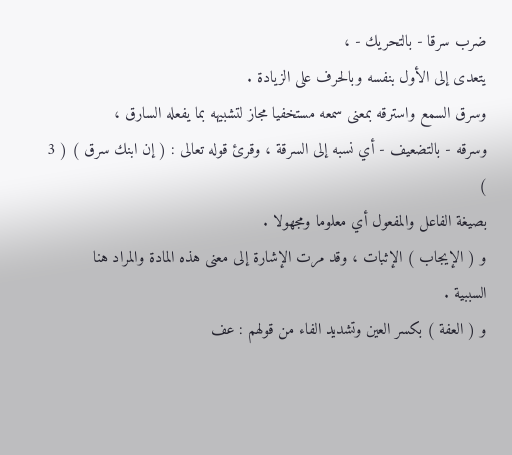ضرب سرقا - بالتحريك - ،
يتعدى إلى الأول بنفسه وبالحرف على الزيادة .
وسرق السمع واسترقه بمعنى سمعه مستخفيا مجاز لتشبيهه بما يفعله السارق ،
وسرقه - بالتضعيف - أي نسبه إلى السرقة ، وقرئ قوله تعالى : ( إن ابنك سرق ) ( 3 )
بصيغة الفاعل والمفعول أي معلوما ومجهولا .
و ( الإيجاب ) الإثبات ، وقد مرت الإشارة إلى معنى هذه المادة والمراد هنا
السببية .
و ( العفة ) بكسر العين وتشديد الفاء من قولهم : عف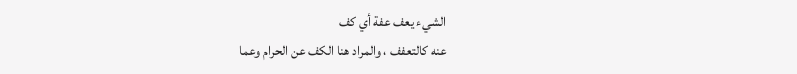الشيء يعف عفة أي كف
عنه كالتعفف ، والمراد هنا الكف عن الحرام وعما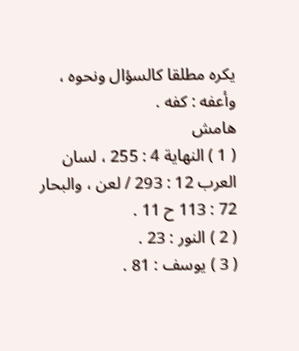يكره مطلقا كالسؤال ونحوه ،
وأعفه : كفه .
هامش
( 1 ) النهاية 4 : 255 ، لسان العرب 12 : 293 / لعن ، والبحار 72 : 113 ح 11 .
( 2 ) النور : 23 .
( 3 ) يوسف : 81 .